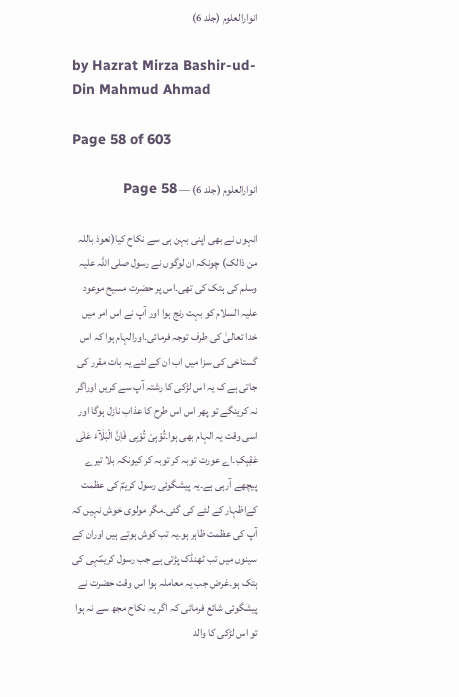انوارالعلوم (جلد 6)

by Hazrat Mirza Bashir-ud-Din Mahmud Ahmad

Page 58 of 603

انوارالعلوم (جلد 6) — Page 58

انہوں نے بھی اپنی بہن ہی سے نکاح کیا(نعوذ باللہ من ذالک) چونکہ ان لوگوں نے رسول صلی اللہ علیہ وسلم کی ہتک کی تھی۔اس پر حضرت مسیح موعود علیہ السلام کو بہت رنج ہوا اور آپ نے اس امر میں خدا تعالیٰ کی طرف توجہ فرمائی۔اورالہام ہوا کہ اس گستاخی کی سزا میں اب ان کے لئے یہ بات مقرر کی جاتی ہے ک یہ اس لڑکی کا رشتہ آپ سے کریں اوراگر نہ کرینگے تو پھر اس اس طرح کا عذاب نازل ہوگا اور اسی وقت یہ الہام بھی ہوا۔تُوْبِیْ تُوْبِی فَاِنَّ الْبَلَآءَ عَلٰی عَقِبِکِ۔اے عورت توبہ کر توبہ کر کیونکہ بلا تیرے پیچھے آرہی ہے۔یہ پیشگوئی رسول کریمؐ کی عظمت کےاظہار کے لئے کی گئی۔مگر مولوی خوش نہیں کہ آپ کی عظمت ظاہر ہو۔یہ تب کوش ہوتے ہیں اوران کے سینوں میں تب ٹھنڈک پڑتی ہے جب رسول کریمؐہی کی ہتک ہو۔غرض جب یہ معاملہ ہوا اس وقت حضرت نے پیشگوئی شائع فرمائی کہ اگر یہ نکاح مجھ سے نہ ہوا تو اس لڑکی کا والد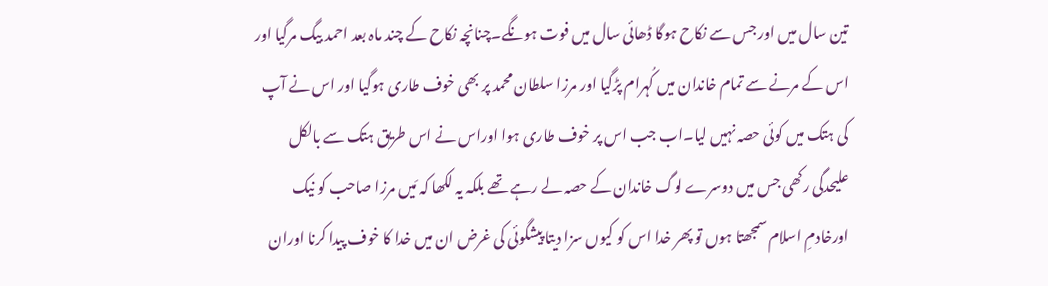تین سال میں اور جس سے نکاح ہوگا ڈھائی سال میں فوت ہونگے۔چنانچہ نکاح کے چند ماہ بعد احمد بیگ مرگیا اور اس کے مرنے سے تمام خاندان میں کُہرام پڑگیا اور مرزا سلطان محمد پر بھی خوف طاری ہوگیا اور اس نے آپ کی ہتک میں کوئی حصہ نہیں لیا۔اب جب اس پر خوف طاری ہوا اوراس نے اس طریق ہتک سے بالکل علیحدگی رکھی جس میں دوسرے لوگ خاندان کے حصہ لے رہے تھے بلکہ یہ لکھا کہ مَیں مرزا صاحب کو نیک اورخادمِ اسلام سمجھتا ہوں تو پھر خدا اس کو کیوں سزا دیتا پیشگوئی کی غرض ان میں خدا کا خوف پیدا کرنا اوران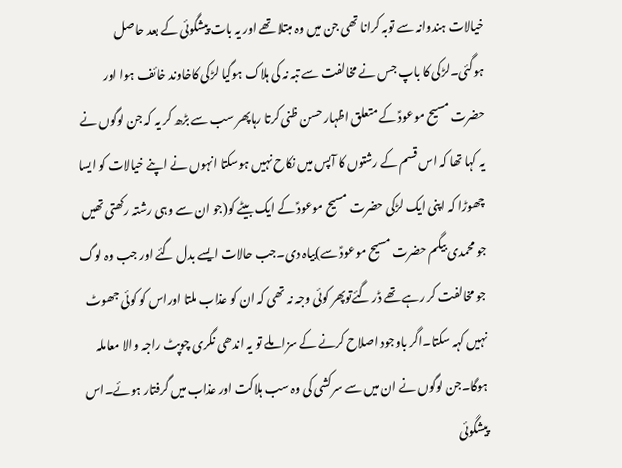خیالات ہندوانہ سے توبہ کرانا تھی جن میں وہ مبتلا تھے اور یہ بات پیشگوئی کے بعد حاصل ہوگئی۔لڑکی کا باپ جس نے مخالفت سے تبہ نہ کی ہلاک ہوگیا لڑکی کاخاوند خائف ہوا اور حضرت مسیح موعودؑ کے متعلق اظہار حسن ظنی کرتا رہاپھر سب سے بڑھ کر یہ کہ جن لوگوں نے یہ کہا تھا کہ اس قسم کے رشتوں کا آپس میں نکاح نہیں ہوسکتا انہوں نے اپنے خیالات کو ایسا چھوڑا کہ اپنی ایک لڑکی حضرت مسیح موعودؑ کے ایک بیٹے کو(جو ان سے وہی رشتہ رکھتی تھیں جو محمدی بیگم حضرت مسیح موعودؑ سے)بیاہ دی۔جب حالات ایسے بدل گئے اور جب وہ لوگ جو مخالفت کر رہے تھے ڈر گئےتوپھر کوئی وجہ نہ تھی کہ ان کو عذاب ملتا اوراس کو کوئی جھوٹ نہیں کہہ سکتا۔اگر باوجود اصلاح کرنے کے سزا ملے تو یہ اندھی نگری چوپٹ راجہ والا معاملہ ہوگا۔جن لوگوں نے ان میں سے سرکشی کی وہ سب ہلاکت اور عذاب میں گرفتار ہوئے۔اس پیشگوئی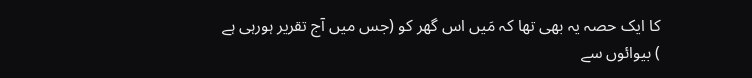کا ایک حصہ یہ بھی تھا کہ مَیں اس گھر کو (جس میں آج تقریر ہورہی ہے ) بیوائوں سے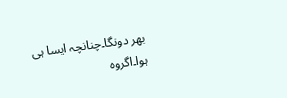بھر دونگا۔چنانچہ ایسا ہی ہوا۔اگروہ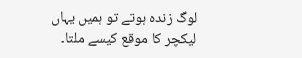لوگ زندہ ہوتے تو ہمیں یہاں لیکچر کا موقع کیسے ملتا۔